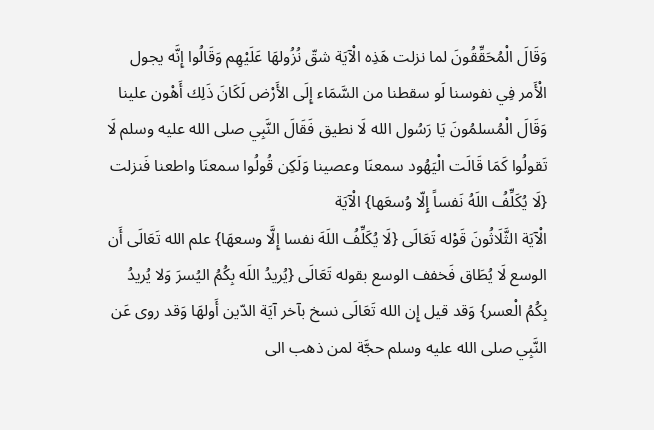وَقَالَ الْمُحَقِّقُونَ لما نزلت هَذِه الْآيَة شقّ نُزُولهَا عَلَيْهِم وَقَالُوا إِنَّه يجول الْأَمر فِي نفوسنا لَو سقطنا من السَّمَاء إِلَى الأَرْض لَكَانَ ذَلِك أَهْون علينا وَقَالَ الْمُسلمُونَ يَا رَسُول الله لَا نطيق فَقَالَ النَّبِي صلى الله عليه وسلم لَا تَقولُوا كَمَا قَالَت الْيَهُود سمعنَا وعصينا وَلَكِن قُولُوا سمعنَا واطعنا فَنزلت {لَا يُكَلِّفُ اللَهُ نَفساً إِلّا وُسعَها} الْآيَة
الْآيَة الثَّلَاثُونَ قَوْله تَعَالَى {لَا يُكَلِّفُ اللَهَ نفسا إِلَّا وسعهَا} علم الله تَعَالَى أَن الوسع لَا يُطَاق فَخفف الوسع بقوله تَعَالَى {يُريدُ اللَه بِكُمُ اليُسرَ وَلا يُريدُ بِكُمُ الْعسر} وَقد قيل إِن الله تَعَالَى نسخ بآخر آيَة الدّين أَولهَا وَقد روى عَن النَّبِي صلى الله عليه وسلم حجَّة لمن ذهب الى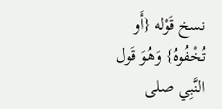نسخ قَوْله {أَو تُخْفُوهُ} وَهُوَ قَول النَّبِي صلى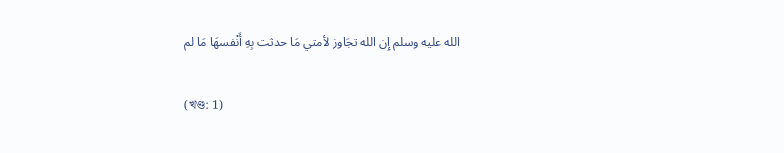الله عليه وسلم إِن الله تجَاوز لأمتي مَا حدثت بِهِ أَنْفسهَا مَا لم

(খণ্ড: 1)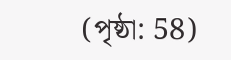(পৃষ্ঠা: 58)